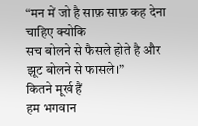“मन में जो है साफ़ साफ़ कह देना चाहिए क्योकि
सच बोलने से फैसले होते है और झूट बोलने से फासले।”
कितने मूर्ख हैं
हम भगवान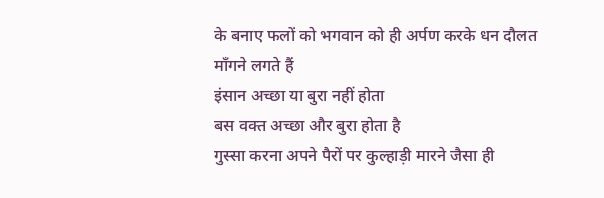के बनाए फलों को भगवान को ही अर्पण करके धन दौलत माँगने लगते हैं
इंसान अच्छा या बुरा नहीं होता
बस वक्त अच्छा और बुरा होता है
गुस्सा करना अपने पैरों पर कुल्हाड़ी मारने जैसा ही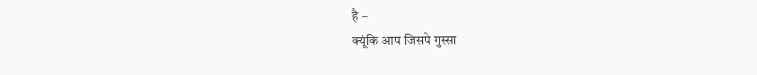है –
क्यूंकि आप जिसपे गुस्सा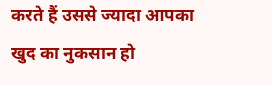करते हैं उससे ज्यादा आपका खुद का नुकसान हो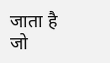जाता है
जो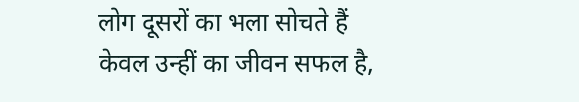लोग दूसरों का भला सोचते हैं
केवल उन्हीं का जीवन सफल है,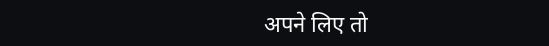अपने लिए तो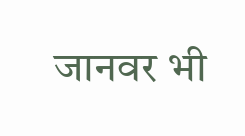जानवर भी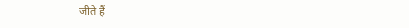जीते हैं